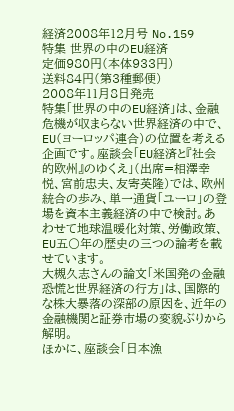経済2008年12月号 No.159
特集 世界の中のEU経済
定価980円(本体933円)
送料84円(第3種郵便)
2008年11月8日発売
特集「世界の中のEU経済」は、金融危機が収まらない世界経済の中で、EU(ヨーロッパ連合)の位置を考える企画です。座談会「EU経済と『社会的欧州』のゆくえ」(出席=相澤幸悦、宮前忠夫、友寄英隆)では、欧州統合の歩み、単一通貨「ユーロ」の登場を資本主義経済の中で検討。あわせて地球温暖化対策、労働政策、EU五〇年の歴史の三つの論考を載せています。
大槻久志さんの論文「米国発の金融恐慌と世界経済の行方」は、国際的な株大暴落の深部の原因を、近年の金融機関と証券市場の変貌ぶりから解明。
ほかに、座談会「日本漁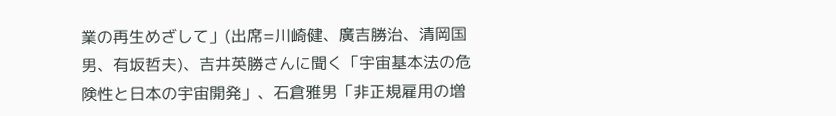業の再生めざして」(出席=川崎健、廣吉勝治、清岡国男、有坂哲夫)、吉井英勝さんに聞く「宇宙基本法の危険性と日本の宇宙開発」、石倉雅男「非正規雇用の増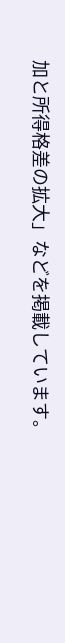加と所得格差の拡大」などを掲載しています。